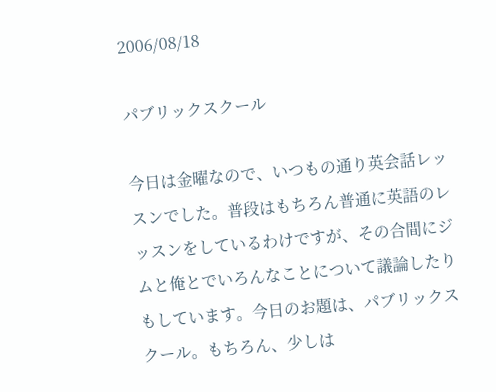2006/08/18

パブリックスクール

今日は金曜なので、いつもの通り英会話レッスンでした。普段はもちろん普通に英語のレッスンをしているわけですが、その合間にジムと俺とでいろんなことについて議論したりもしています。今日のお題は、パブリックスクール。もちろん、少しは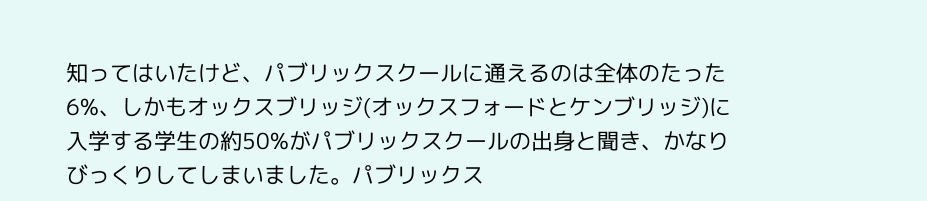知ってはいたけど、パブリックスクールに通えるのは全体のたった6%、しかもオックスブリッジ(オックスフォードとケンブリッジ)に入学する学生の約50%がパブリックスクールの出身と聞き、かなりびっくりしてしまいました。パブリックス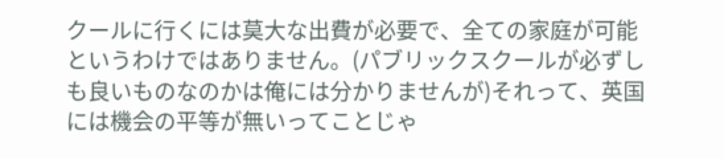クールに行くには莫大な出費が必要で、全ての家庭が可能というわけではありません。(パブリックスクールが必ずしも良いものなのかは俺には分かりませんが)それって、英国には機会の平等が無いってことじゃ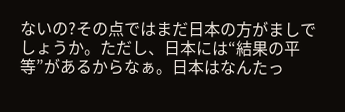ないの?その点ではまだ日本の方がましでしょうか。ただし、日本には“結果の平等”があるからなぁ。日本はなんたっ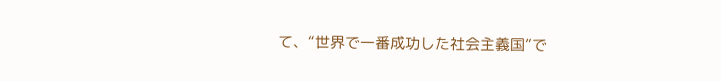て、“世界で一番成功した社会主義国”で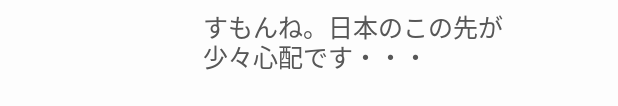すもんね。日本のこの先が少々心配です・・・